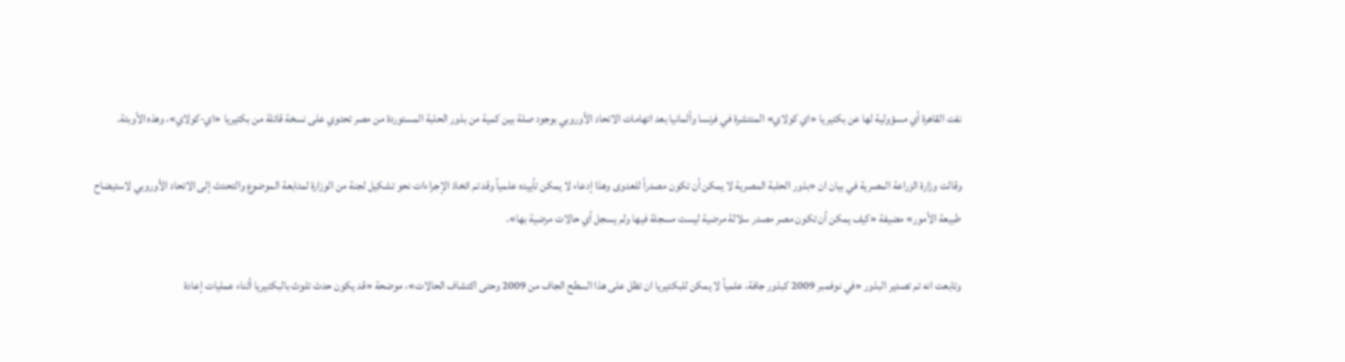نفت القاهرة أي مسؤولية لها عن بكتيريا «اي كولاي» المنتشرة في فرنسا وألمانيا بعد اتهامات الاتحاد الأوروبي بوجود صلة بين كمية من بذور الحلبة المستوردة من مصر تحتوي على نسخة قاتلة من بكتيريا «اي-كولاي»، وهذه الأوبئة.

وقالت وزارة الزراعة المصرية في بيان ان «بذور الحلبة المصرية لا يمكن أن تكون مصدراً للعدوى وهذا إدعاء لا يمكن تأييده علمياً وقد تم اتخاذ الإجراءات نحو تشكيل لجنة من الوزارة لمتابعة الموضوع والتحدث إلى الاتحاد الأوروبي لاستيضاح طبيعة الأمور» مضيفة «كيف يمكن أن تكون مصر مصدر سلالة مرضية ليست مسجلة فيها ولم يسجل أي حالات مرضية بها».

وتابعت انه تم تصدير البذور «في نوفمبر 2009 كبذور جافة، علمياً لا يمكن للبكتيريا ان تظل على هذا السطح الجاف من 2009 وحتى اكتشاف الحالات»، موضحة «قد يكون حدث تلوث بالبكتيريا أثناء عمليات إعادة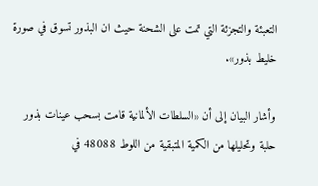التعبئة والتجزئة التي تمت على الشحنة حيث ان البذور تسوق في صورة خليط بذور».

وأشار البيان إلى أن «السلطات الألمانية قامت بسحب عينات بذور حلبة وتحليلها من الكمية المتبقية من اللوط 48088 في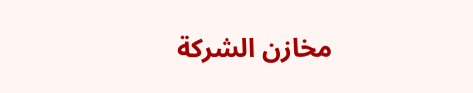مخازن الشركة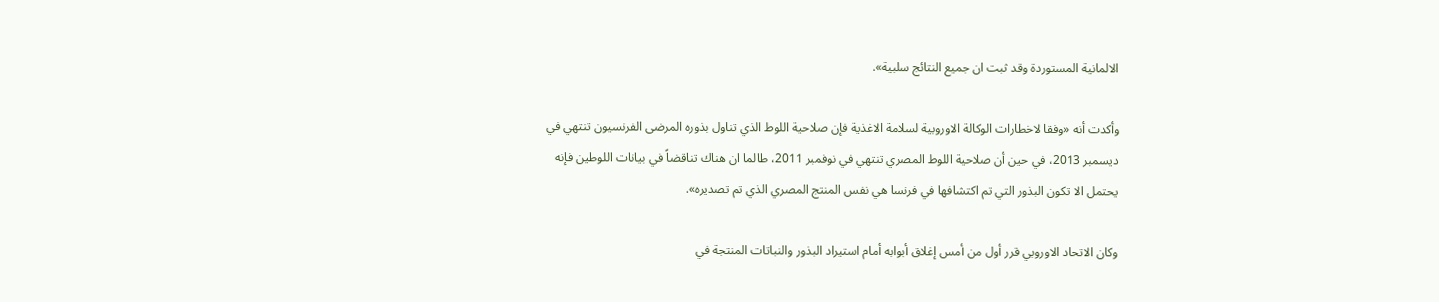الالمانية المستوردة وقد ثبت ان جميع النتائج سلبية».

وأكدت أنه «وفقا لاخطارات الوكالة الاوروبية لسلامة الاغذية فإن صلاحية اللوط الذي تناول بذوره المرضى الفرنسيون تنتهي في ديسمبر 2013، في حين أن صلاحية اللوط المصري تنتهي في نوفمبر 2011، طالما ان هناك تناقضاً في بيانات اللوطين فإنه يحتمل الا تكون البذور التي تم اكتشافها في فرنسا هي نفس المنتج المصري الذي تم تصديره».

وكان الاتحاد الاوروبي قرر أول من أمس إغلاق أبوابه أمام استيراد البذور والنباتات المنتجة في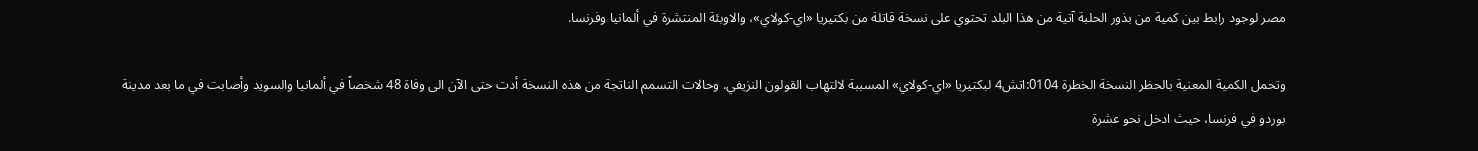مصر لوجود رابط بين كمية من بذور الحلبة آتية من هذا البلد تحتوي على نسخة قاتلة من بكتيريا «اي-كولاي»، والاوبئة المنتشرة في ألمانيا وفرنسا.

وتحمل الكمية المعنية بالحظر النسخة الخطرة 0104:اتش4 لبكتيريا «اي-كولاي» المسببة لالتهاب القولون النزيفي. وحالات التسمم الناتجة من هذه النسخة أدت حتى الآن الى وفاة 48 شخصاً في ألمانيا والسويد وأصابت في ما بعد مدينة بوردو في فرنسا، حيث ادخل نحو عشرة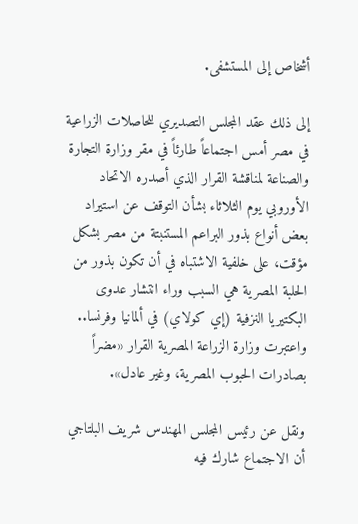أشخاص إلى المستشفى.

إلى ذلك عقد المجلس التصديري للحاصلات الزراعية في مصر أمس اجتماعاً طارئاً في مقر وزارة التجارة والصناعة لمناقشة القرار الذي أصدره الاتحاد الأوروبي يوم الثلاثاء بشأن التوقف عن استيراد بعض أنواع بذور البراعم المستنبتة من مصر بشكل مؤقت، على خلفية الاشتباه في أن تكون بذور من الحلبة المصرية هي السبب وراء انتشار عدوى البكتيريا النزفية (إي كولاي) في ألمانيا وفرنسا.. واعتبرت وزارة الزراعة المصرية القرار «مضراً بصادرات الحبوب المصرية، وغير عادل».

ونقل عن رئيس المجلس المهندس شريف البلتاجي أن الاجتماع شارك فيه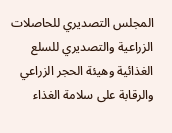المجلس التصديري للحاصلات الزراعية والتصديري للسلع الغذائية وهيئة الحجر الزراعي والرقابة على سلامة الغذاء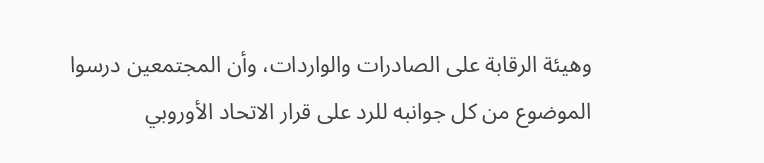وهيئة الرقابة على الصادرات والواردات، وأن المجتمعين درسوا الموضوع من كل جوانبه للرد على قرار الاتحاد الأوروبي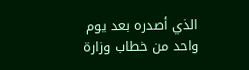الذي أصدره بعد يوم واحد من خطاب وزارة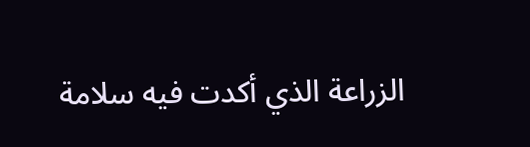الزراعة الذي أكدت فيه سلامة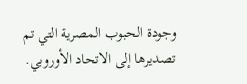وجودة الحبوب المصرية التي تم تصديرها إلى الاتحاد الأوروبي.